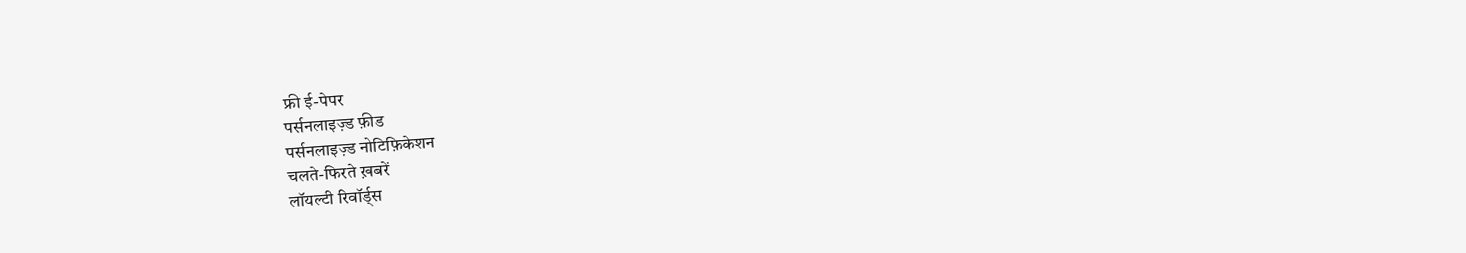फ्री ई-पेपर
पर्सनलाइज़्ड फ़ीड
पर्सनलाइज़्ड नोटिफ़िकेशन
चलते-फिरते ख़बरें
लॉयल्टी रिवॉर्ड्स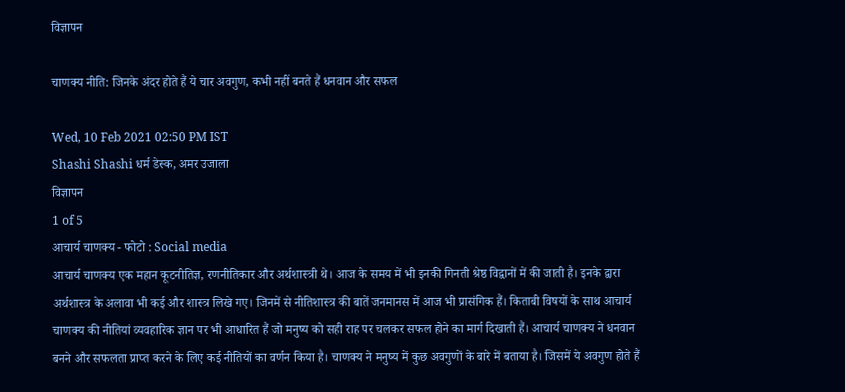विज्ञापन

चाणक्य नीति: जिनके अंदर होते हैं ये चार अवगुण, कभी नहीं बनते हैं धनवान और सफल

Wed, 10 Feb 2021 02:50 PM IST
Shashi Shashi धर्म डेस्क, अमर उजाला
विज्ञापन
1 of 5
आचार्य चाणक्य - फोटो : Social media
आचार्य चाणक्य एक महान कूटनीतिज्ञ, रणनीतिकार और अर्थशास्त्री थे। आज के समय में भी इनकी गिनती श्रेष्ठ विद्वानों में की जाती है। इनके द्वारा अर्थशास्त्र के अलावा भी कई और शास्त्र लिखे गए। जिनमें से नीतिशास्त्र की बातें जनमानस में आज भी प्रासंगिक हैं। किताबी विषयों के साथ आचार्य चाणक्य की नीतियां व्यवहारिक ज्ञान पर भी आधारित हैं जो मनुष्य को सही राह पर चलकर सफल होने का मार्ग दिखाती हैं। आचार्य चाणक्य ने धनवान बनने और सफलता प्राप्त करने के लिए कई नीतियों का वर्णन किया है। चाणक्य ने मनुष्य में कुछ अवगुणों के बारे में बताया है। जिसमें ये अवगुण होते हैं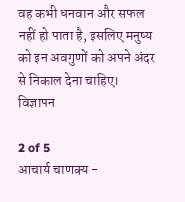वह कभी धनवान और सफल नहीं हो पाता है, इसलिए मनुष्य को इन अवगुणों को अपने अंदर से निकाल देना चाहिए।
विज्ञापन

2 of 5
आचार्य चाणक्य -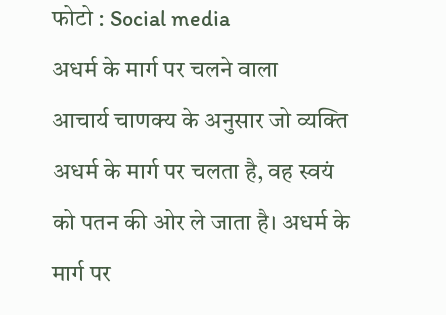फोटो : Social media
अधर्म के मार्ग पर चलने वाला
आचार्य चाणक्य के अनुसार जो व्यक्ति अधर्म के मार्ग पर चलता है, वह स्वयं को पतन की ओर ले जाता है। अधर्म के मार्ग पर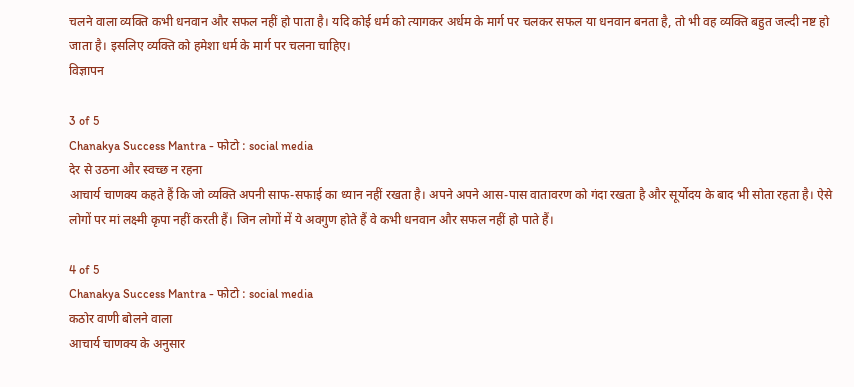चलने वाला व्यक्ति कभी धनवान और सफल नहीं हो पाता है। यदि कोई धर्म को त्यागकर अर्धम के मार्ग पर चलकर सफल या धनवान बनता है, तो भी वह व्यक्ति बहुत जल्दी नष्ट हो जाता है। इसलिए व्यक्ति को हमेशा धर्म के मार्ग पर चलना चाहिए।
विज्ञापन

3 of 5
Chanakya Success Mantra - फोटो : social media
देर से उठना और स्वच्छ न रहना
आचार्य चाणक्य कहते हैं कि जो व्यक्ति अपनी साफ-सफाई का ध्यान नहीं रखता है। अपने अपने आस-पास वातावरण को गंदा रखता है और सूर्योदय के बाद भी सोता रहता है। ऐसे लोगों पर मां लक्ष्मी कृपा नहीं करती हैं। जिन लोगों में ये अवगुण होते हैं वे कभी धनवान और सफल नहीं हो पाते हैं।

4 of 5
Chanakya Success Mantra - फोटो : social media
कठोर वाणी बोलने वाला
आचार्य चाणक्य के अनुसार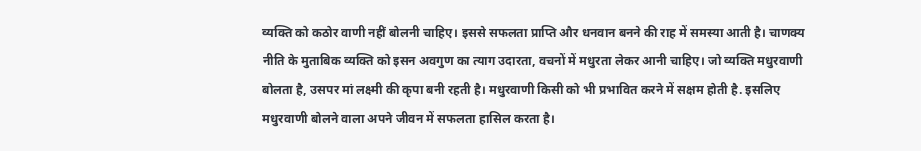व्यक्ति को कठोर वाणी नहीं बोलनी चाहिए। इससे सफलता प्राप्ति और धनवान बनने की राह में समस्या आती है। चाणक्य नीति के मुताबिक व्यक्ति को इसन अवगुण का त्याग उदारता, वचनों में मधुरता लेकर आनी चाहिए। जो व्यक्ति मधुरवाणी बोलता है, उसपर मां लक्ष्मी की कृपा बनी रहती है। मधुरवाणी किसी को भी प्रभावित करने में सक्षम होती है. इसलिए मधुरवाणी बोलने वाला अपने जीवन में सफलता हासिल करता है।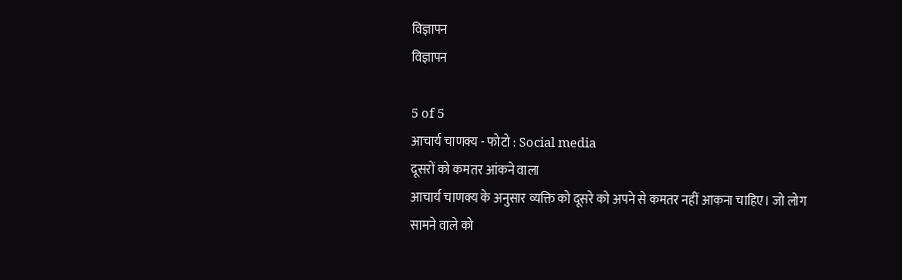विज्ञापन
विज्ञापन

5 of 5
आचार्य चाणक्य - फोटो : Social media
दूसरों को कमतर आंकने वाला
आचार्य चाणक्य के अनुसार व्यक्ति को दूसरे को अपने से कमतर नहीं आकना चाहिए। जो लोग सामने वाले को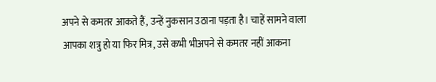अपने से कमतर आकते हैं, उन्हें नुकसान उठाना पड़ता है। चाहें सामने वाला आपका शत्रु हो या फिर मित्र, उसे कभी भीअपने से कमतर नहीं आकना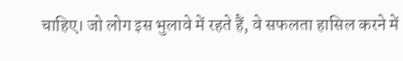चाहिए। जो लोग इस भुलावे में रहते हैं, वे सफलता हासिल करने में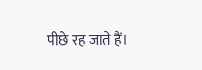पीछे रह जाते हैं।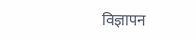विज्ञापन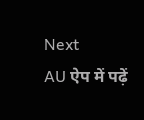Next
AU ऐप में पढ़ें